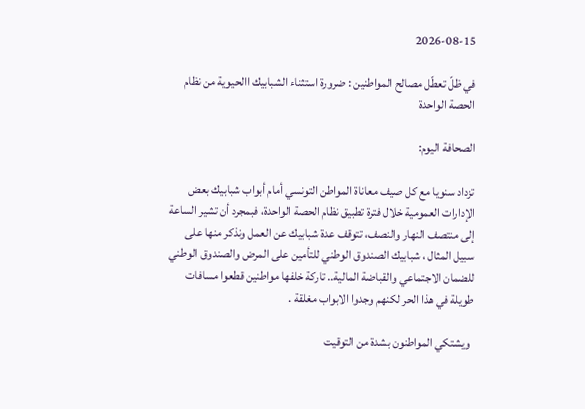2026-08-15

في ظلّ تعطّل مصالح المواطنين : ضرورة استثناء الشبابيك االحيوية من نظام الحصة الواحدة

الصحافة اليوم:

تزداد سنويا مع كل صيف معاناة المواطن التونسي أمام أبواب شبابيك بعض الإدارات العمومية خلال فترة تطبيق نظام الحصة الواحدة، فبمجرد أن تشير الساعة إلى منتصف النهار والنصف، تتوقف عدة شبابيك عن العمل ونذكر منها على سبيل المثال ، شبابيك الصندوق الوطني للتأمين على المرض والصندوق الوطني للضمان الاجتماعي والقباضة المالية.. تاركة خلفها مواطنين قطعوا مسافات طويلة في هذا الحر لكنهم وجدوا الابواب مغلقة .

 ويشتكي المواطنون بشدة من التوقيت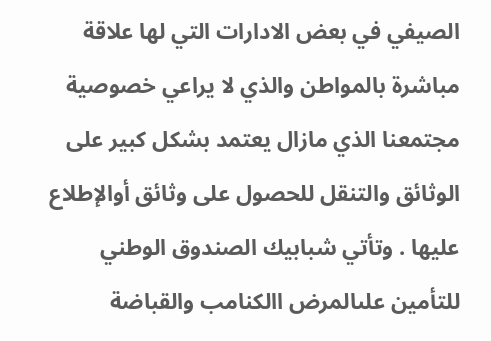الصيفي في بعض الادارات التي لها علاقة مباشرة بالمواطن والذي لا يراعي خصوصية مجتمعنا الذي مازال يعتمد بشكل كبير على الوثائق والتنقل للحصول على وثائق أوالإطلاع عليها . وتأتي شبابيك الصندوق الوطني للتأمين علىالمرض االكنامب والقباضة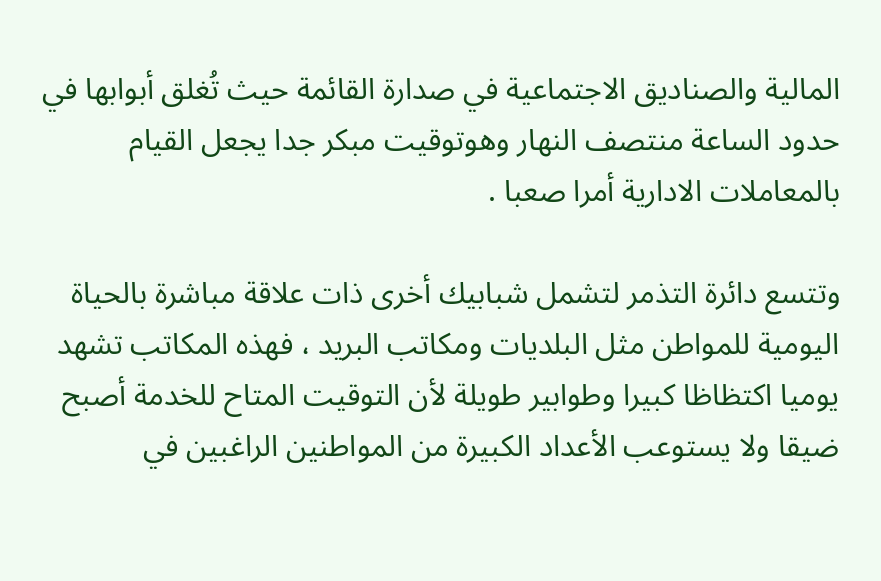المالية والصناديق الاجتماعية في صدارة القائمة حيث تُغلق أبوابها في حدود الساعة منتصف النهار وهوتوقيت مبكر جدا يجعل القيام بالمعاملات الادارية أمرا صعبا .

وتتسع دائرة التذمر لتشمل شبابيك أخرى ذات علاقة مباشرة بالحياة اليومية للمواطن مثل البلديات ومكاتب البريد ، فهذه المكاتب تشهد يوميا اكتظاظا كبيرا وطوابير طويلة لأن التوقيت المتاح للخدمة أصبح ضيقا ولا يستوعب الأعداد الكبيرة من المواطنين الراغبين في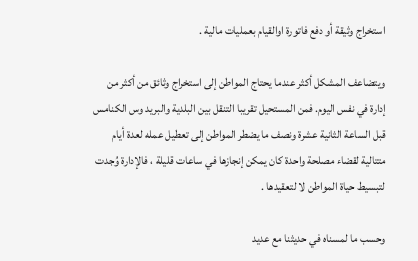استخراج وثيقة أو دفع فاتورة اوالقيام بعمليات مالية .

ويتضاعف المشكل أكثر عندما يحتاج المواطن إلى استخراج وثائق من أكثر من إدارة في نفس اليوم. فمن المستحيل تقريبا التنقل بين البلدية والبريد وس الكنامس قبل الساعة الثانية عشرة ونصف ما يضطر المواطن إلى تعطيل عمله لعدة أيام متتالية لقضاء مصلحة واحدة كان يمكن إنجازها في ساعات قليلة ، فالإدارة وُجدت لتبسيط حياة المواطن لا لتعقيدها .

وحسب ما لمسناه في حديثنا مع عديد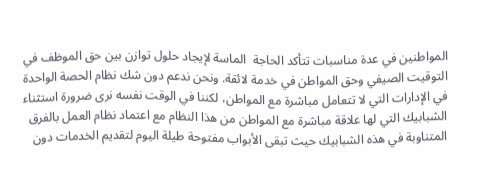المواطنين في عدة مناسبات تتأكد الحاجة  الماسة لإيجاد حلول توازن بين حق الموظف في التوقيت الصيفي وحق المواطن في خدمة لائقة. ونحن ندعم دون شك نظام الحصة الواحدة في الإدارات التي لا تتعامل مباشرة مع المواطن، لكننا في الوقت نفسه نرى ضرورة استثناء الشبابيك التي لها علاقة مباشرة مع المواطن من هذا النظام مع اعتماد نظام العمل بالفرق المتناوبة في هذه الشبابيك حيث تبقى الأبواب مفتوحة طيلة اليوم لتقديم الخدمات دون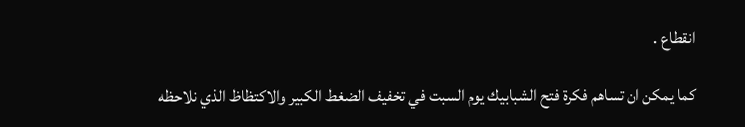انقطاع .

كما يمكن ان تساهم فكرة فتح الشبابيك يوم السبت في تخفيف الضغط الكبير والاكتظاظ الذي نلاحظه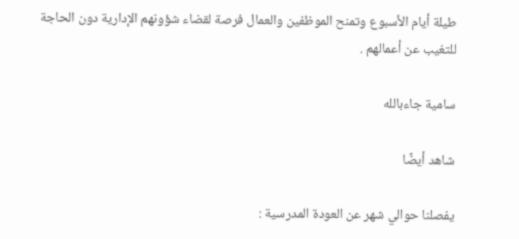طيلة أيام الأسبوع وتمنح الموظفين والعمال فرصة لقضاء شؤونهم الإدارية دون الحاجة للتغيب عن أعمالهم .

سامية جاءبالله

شاهد أيضًا

يفصلنا حوالي شهر عن العودة المدرسية :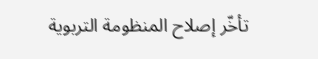تأخّر إصلاح المنظومة التربوية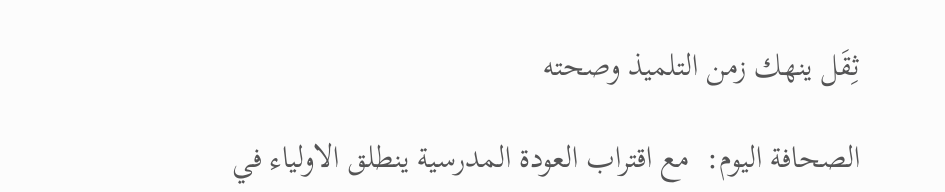ثِقَل ينهك زمن التلميذ وصحته

الصحافة اليوم:  مع اقتراب العودة المدرسية ينطلق الاولياء في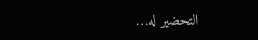التحضير له…